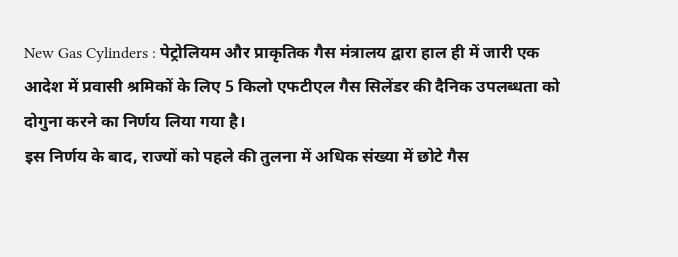New Gas Cylinders : पेट्रोलियम और प्राकृतिक गैस मंत्रालय द्वारा हाल ही में जारी एक आदेश में प्रवासी श्रमिकों के लिए 5 किलो एफटीएल गैस सिलेंडर की दैनिक उपलब्धता को दोगुना करने का निर्णय लिया गया है।
इस निर्णय के बाद, राज्यों को पहले की तुलना में अधिक संख्या में छोटे गैस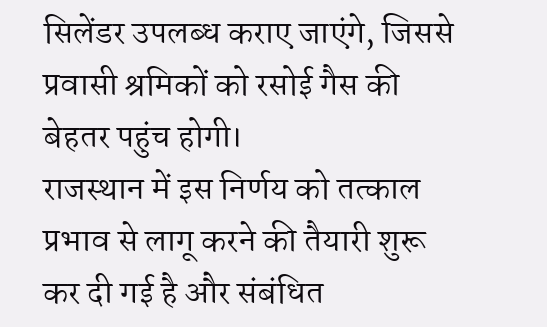सिलेंडर उपलब्ध कराए जाएंगे, जिससे प्रवासी श्रमिकों को रसोई गैस की बेहतर पहुंच होगी।
राजस्थान में इस निर्णय को तत्काल प्रभाव से लागू करने की तैयारी शुरू कर दी गई है और संबंधित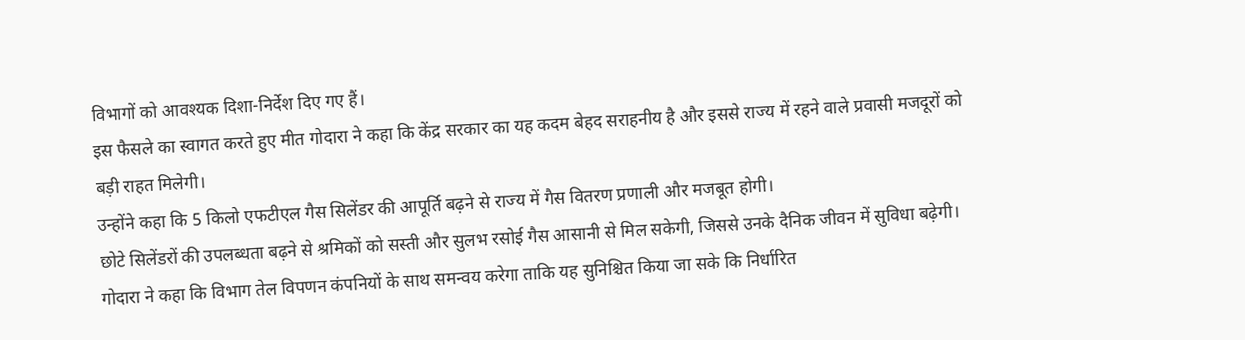विभागों को आवश्यक दिशा-निर्देश दिए गए हैं।
इस फैसले का स्वागत करते हुए मीत गोदारा ने कहा कि केंद्र सरकार का यह कदम बेहद सराहनीय है और इससे राज्य में रहने वाले प्रवासी मजदूरों को बड़ी राहत मिलेगी।
उन्होंने कहा कि 5 किलो एफटीएल गैस सिलेंडर की आपूर्ति बढ़ने से राज्य में गैस वितरण प्रणाली और मजबूत होगी।
छोटे सिलेंडरों की उपलब्धता बढ़ने से श्रमिकों को सस्ती और सुलभ रसोई गैस आसानी से मिल सकेगी, जिससे उनके दैनिक जीवन में सुविधा बढ़ेगी।
गोदारा ने कहा कि विभाग तेल विपणन कंपनियों के साथ समन्वय करेगा ताकि यह सुनिश्चित किया जा सके कि निर्धारित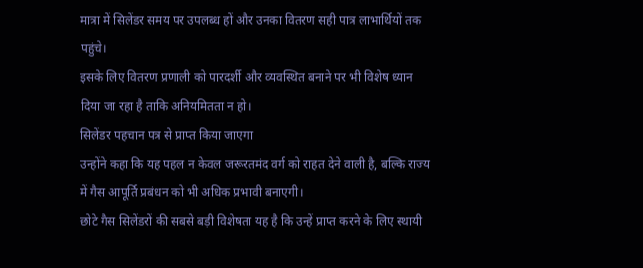मात्रा में सिलेंडर समय पर उपलब्ध हों और उनका वितरण सही पात्र लाभार्थियों तक पहुंचे।
इसके लिए वितरण प्रणाली को पारदर्शी और व्यवस्थित बनाने पर भी विशेष ध्यान दिया जा रहा है ताकि अनियमितता न हो।
सिलेंडर पहचान पत्र से प्राप्त किया जाएगा
उन्होंने कहा कि यह पहल न केवल जरूरतमंद वर्ग को राहत देने वाली है, बल्कि राज्य में गैस आपूर्ति प्रबंधन को भी अधिक प्रभावी बनाएगी।
छोटे गैस सिलेंडरों की सबसे बड़ी विशेषता यह है कि उन्हें प्राप्त करने के लिए स्थायी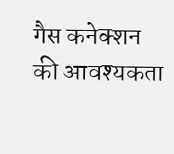गैस कनेक्शन की आवश्यकता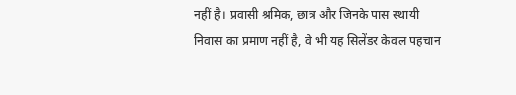नहीं है। प्रवासी श्रमिक, छात्र और जिनके पास स्थायी निवास का प्रमाण नहीं है, वे भी यह सिलेंडर केवल पहचान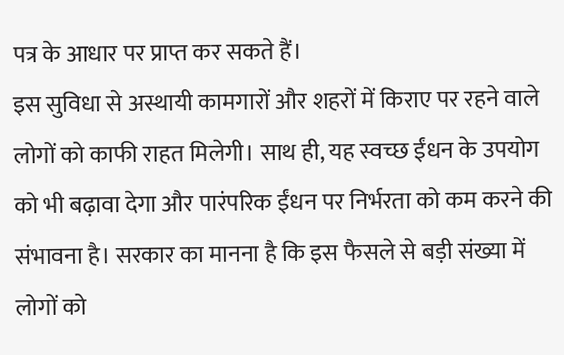पत्र के आधार पर प्राप्त कर सकते हैं।
इस सुविधा से अस्थायी कामगारों और शहरों में किराए पर रहने वाले लोगों को काफी राहत मिलेगी। साथ ही, यह स्वच्छ ईंधन के उपयोग को भी बढ़ावा देगा और पारंपरिक ईंधन पर निर्भरता को कम करने की संभावना है। सरकार का मानना है कि इस फैसले से बड़ी संख्या में लोगों को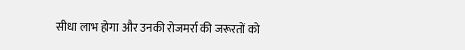सीधा लाभ होगा और उनकी रोजमर्रा की जरूरतों को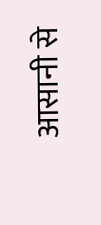आसानी से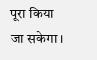पूरा किया जा सकेगा।